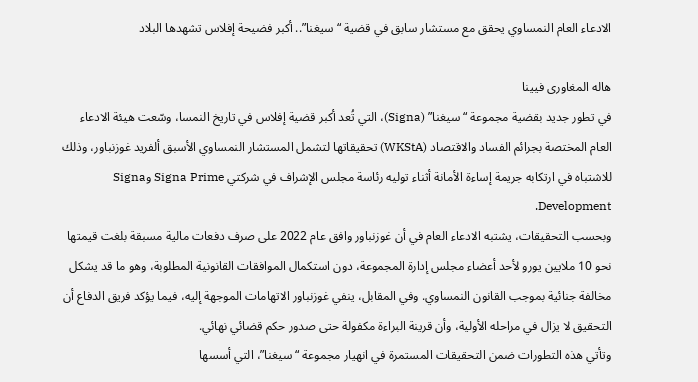الادعاء العام النمساوي يحقق مع مستشار سابق في قضية “سيغنا”.. أكبر فضيحة إفلاس تشهدها البلاد

هاله المغاورى فيينا
في تطور جديد بقضية مجموعة “سيغنا” (Signa)، التي تُعد أكبر قضية إفلاس في تاريخ النمسا، وسّعت هيئة الادعاء العام المختصة بجرائم الفساد والاقتصاد (WKStA) تحقيقاتها لتشمل المستشار النمساوي الأسبق ألفريد غوزنباور، وذلك للاشتباه في ارتكابه جريمة إساءة الأمانة أثناء توليه رئاسة مجلس الإشراف في شركتي Signa Prime وSigna Development.
وبحسب التحقيقات، يشتبه الادعاء العام في أن غوزنباور وافق عام 2022 على صرف دفعات مالية مسبقة بلغت قيمتها نحو 10 ملايين يورو لأحد أعضاء مجلس إدارة المجموعة، دون استكمال الموافقات القانونية المطلوبة، وهو ما قد يشكل مخالفة جنائية بموجب القانون النمساوي. وفي المقابل، ينفي غوزنباور الاتهامات الموجهة إليه، فيما يؤكد فريق الدفاع أن التحقيق لا يزال في مراحله الأولية، وأن قرينة البراءة مكفولة حتى صدور حكم قضائي نهائي.
وتأتي هذه التطورات ضمن التحقيقات المستمرة في انهيار مجموعة “سيغنا”، التي أسسها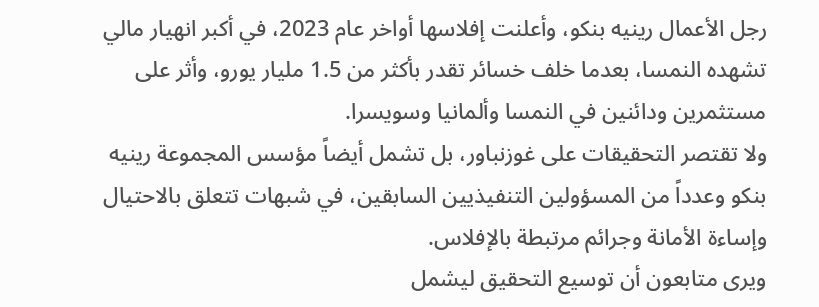رجل الأعمال رينيه بنكو، وأعلنت إفلاسها أواخر عام 2023، في أكبر انهيار مالي تشهده النمسا، بعدما خلف خسائر تقدر بأكثر من 1.5 مليار يورو، وأثر على مستثمرين ودائنين في النمسا وألمانيا وسويسرا.
ولا تقتصر التحقيقات على غوزنباور، بل تشمل أيضاً مؤسس المجموعة رينيه بنكو وعدداً من المسؤولين التنفيذيين السابقين، في شبهات تتعلق بالاحتيال وإساءة الأمانة وجرائم مرتبطة بالإفلاس.
ويرى متابعون أن توسيع التحقيق ليشمل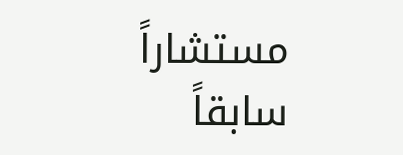مستشاراً سابقاً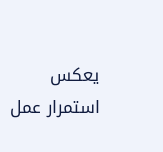يعكس استمرار عمل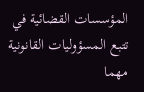المؤسسات القضائية في تتبع المسؤوليات القانونية مهما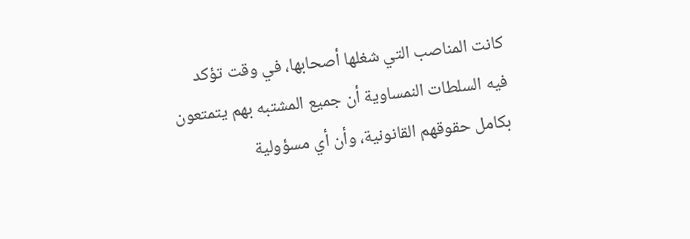كانت المناصب التي شغلها أصحابها، في وقت تؤكد فيه السلطات النمساوية أن جميع المشتبه بهم يتمتعون بكامل حقوقهم القانونية، وأن أي مسؤولية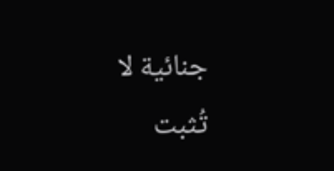جنائية لا تُثبت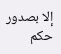إلا بصدور حكم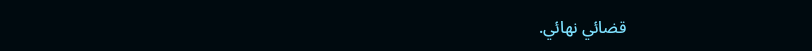قضائي نهائي.